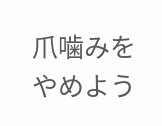爪噛みをやめよう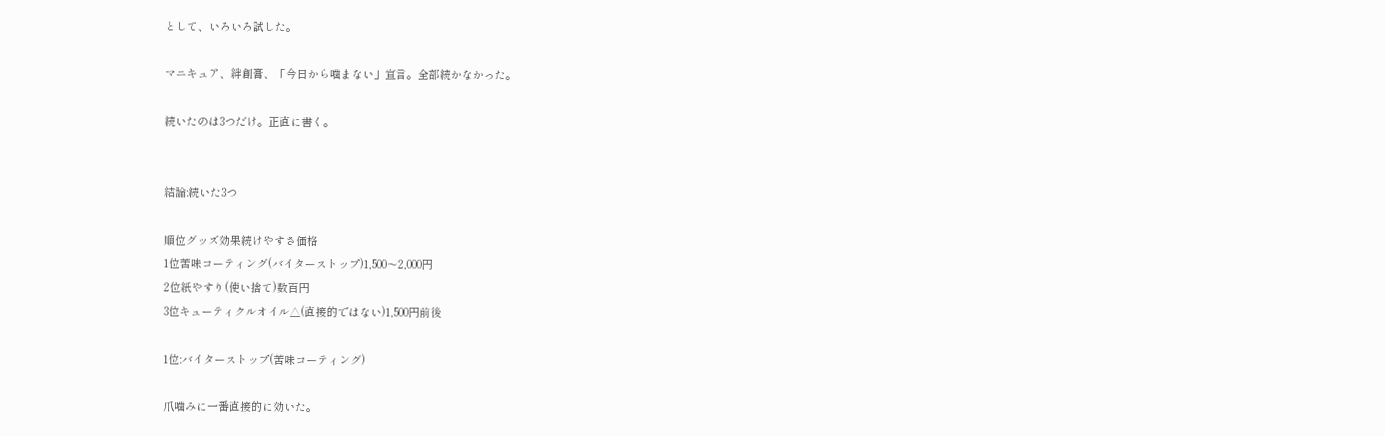として、いろいろ試した。

マニキュア、絆創膏、「今日から噛まない」宣言。全部続かなかった。

続いたのは3つだけ。正直に書く。


結論:続いた3つ

順位グッズ効果続けやすさ価格
1位苦味コーティング(バイターストップ)1,500〜2,000円
2位紙やすり(使い捨て)数百円
3位キューティクルオイル△(直接的ではない)1,500円前後

1位:バイターストップ(苦味コーティング)

爪噛みに一番直接的に効いた。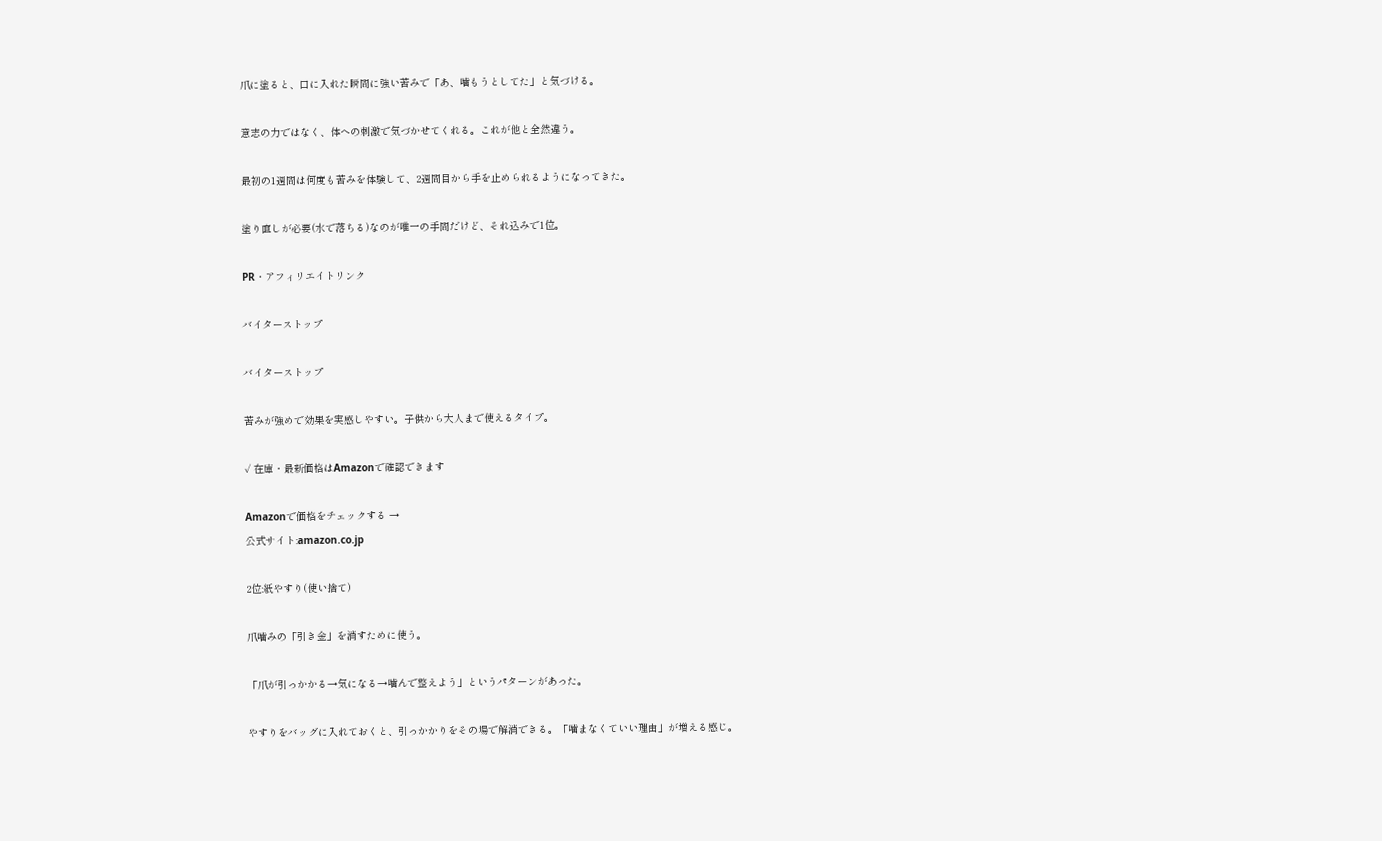爪に塗ると、口に入れた瞬間に強い苦みで「あ、噛もうとしてた」と気づける。

意志の力ではなく、体への刺激で気づかせてくれる。これが他と全然違う。

最初の1週間は何度も苦みを体験して、2週間目から手を止められるようになってきた。

塗り直しが必要(水で落ちる)なのが唯一の手間だけど、それ込みで1位。

PR・アフィリエイトリンク

バイターストップ

バイターストップ

苦みが強めで効果を実感しやすい。子供から大人まで使えるタイプ。

✓ 在庫・最新価格はAmazonで確認できます

Amazonで価格をチェックする →
公式サイト:amazon.co.jp

2位:紙やすり(使い捨て)

爪噛みの「引き金」を消すために使う。

「爪が引っかかる→気になる→噛んで整えよう」というパターンがあった。

やすりをバッグに入れておくと、引っかかりをその場で解消できる。「噛まなくていい理由」が増える感じ。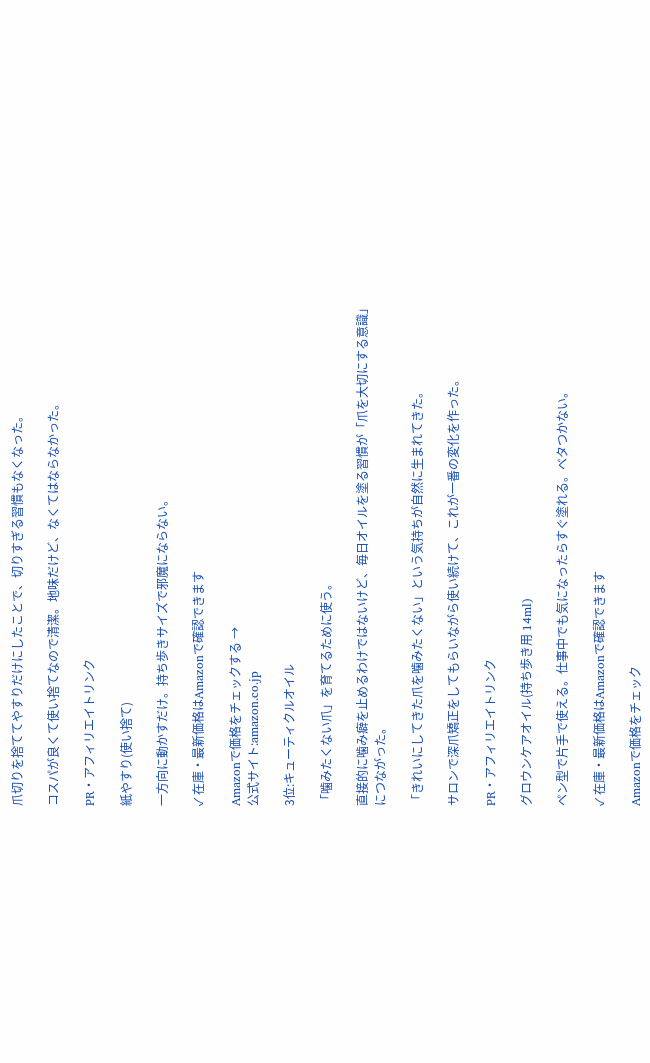爪切りを捨ててやすりだけにしたことで、切りすぎる習慣もなくなった。

コスパが良くて使い捨てなので清潔。地味だけど、なくてはならなかった。

PR・アフィリエイトリンク

紙やすり(使い捨て)

一方向に動かすだけ。持ち歩きサイズで邪魔にならない。

✓ 在庫・最新価格はAmazonで確認できます

Amazonで価格をチェックする →
公式サイト:amazon.co.jp

3位:キューティクルオイル

「噛みたくない爪」を育てるために使う。

直接的に噛み癖を止めるわけではないけど、毎日オイルを塗る習慣が「爪を大切にする意識」につながった。

「きれいにしてきた爪を噛みたくない」という気持ちが自然に生まれてきた。

サロンで深爪矯正をしてもらいながら使い続けて、これが一番の変化を作った。

PR・アフィリエイトリンク

グロウンケアオイル(持ち歩き用 14ml)

ペン型で片手で使える。仕事中でも気になったらすぐ塗れる。ベタつかない。

✓ 在庫・最新価格はAmazonで確認できます

Amazonで価格をチェック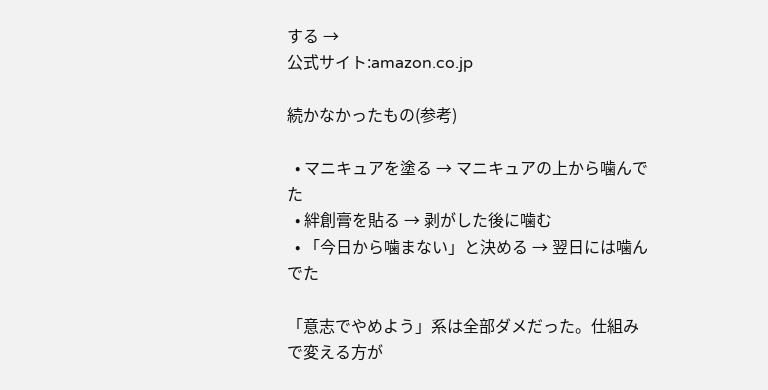する →
公式サイト:amazon.co.jp

続かなかったもの(参考)

  • マニキュアを塗る → マニキュアの上から噛んでた
  • 絆創膏を貼る → 剥がした後に噛む
  • 「今日から噛まない」と決める → 翌日には噛んでた

「意志でやめよう」系は全部ダメだった。仕組みで変える方が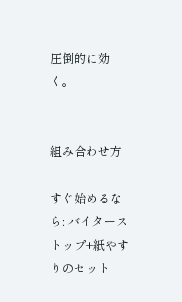圧倒的に効く。


組み合わせ方

すぐ始めるなら: バイターストップ+紙やすりのセット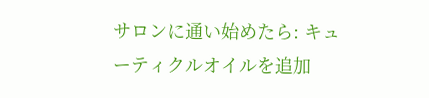サロンに通い始めたら: キューティクルオイルを追加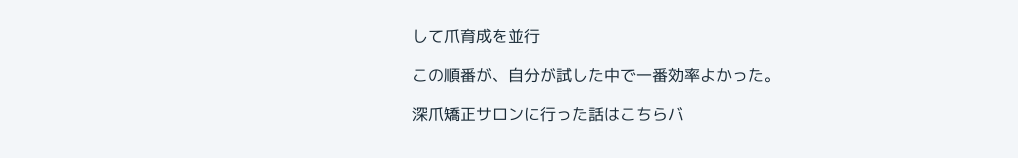して爪育成を並行

この順番が、自分が試した中で一番効率よかった。

深爪矯正サロンに行った話はこちらバ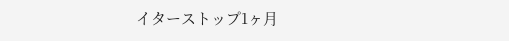イターストップ1ヶ月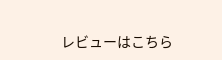レビューはこちら